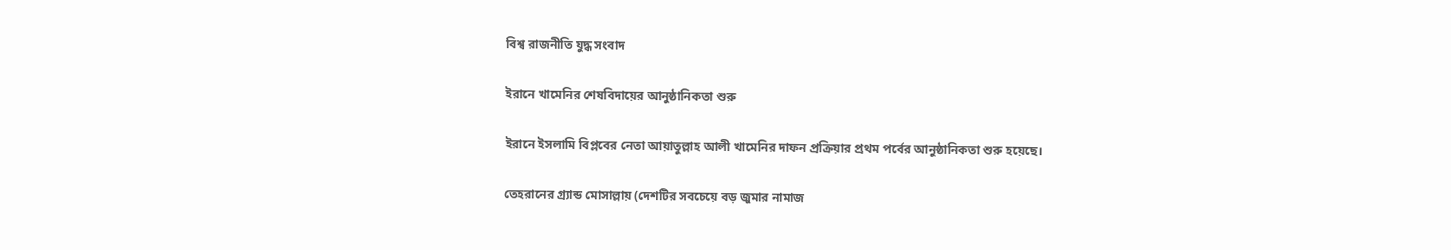বিশ্ব রাজনীতি যুদ্ধ সংবাদ

ইরানে খামেনির শেষবিদায়ের আনুষ্ঠানিকতা শুরু

ইরানে ইসলামি বিপ্লবের নেতা আয়াতুল্লাহ আলী খামেনির দাফন প্রক্রিয়ার প্রথম পর্বের আনুষ্ঠানিকতা শুরু হয়েছে।

তেহরানের গ্র্যান্ড মোসাল্লায় (দেশটির সবচেয়ে বড় জুমার নামাজ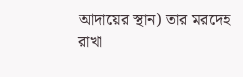আদায়ের স্থান) তার মরদেহ রাখা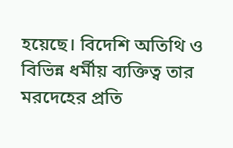হয়েছে। বিদেশি অতিথি ও বিভিন্ন ধর্মীয় ব্যক্তিত্ব তার মরদেহের প্রতি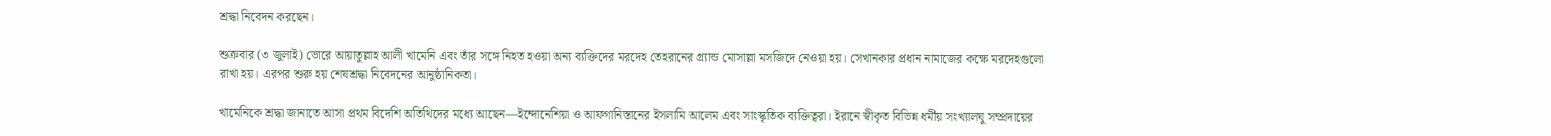শ্রদ্ধা নিবেদন করছেন।

শুক্রবার (৩ জুলাই) ভোরে আয়াতুল্লাহ আলী খামেনি এবং তাঁর সঙ্গে নিহত হওয়া অন্য ব্যক্তিদের মরদেহ তেহরানের গ্র্যান্ড মোসাল্লা মসজিদে নেওয়া হয়। সেখানকার প্রধান নামাজের কক্ষে মরদেহগুলো রাখা হয়। এরপর শুরু হয় শেষশ্রদ্ধা নিবেদনের আনুষ্ঠানিকতা।

খামেনিকে শ্রদ্ধা জানাতে আসা প্রথম বিদেশি অতিথিদের মধ্যে আছেন—ইন্দোনেশিয়া ও আফগানিস্তানের ইসলামি আলেম এবং সাংস্কৃতিক ব্যক্তিত্বরা। ইরানে স্বীকৃত বিভিন্ন ধর্মীয় সংখ্যালঘু সম্প্রদায়ের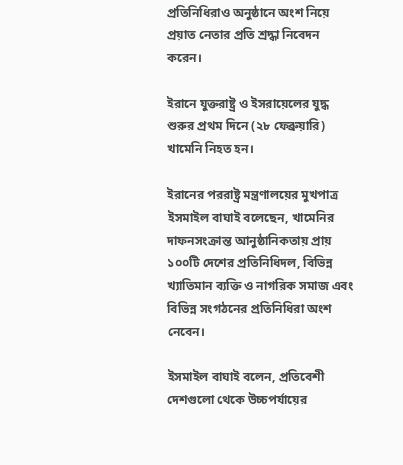প্রতিনিধিরাও অনুষ্ঠানে অংশ নিয়ে প্রয়াত নেতার প্রতি শ্রদ্ধা নিবেদন করেন।

ইরানে যুক্তরাষ্ট্র ও ইসরায়েলের যুদ্ধ শুরুর প্রথম দিনে (২৮ ফেব্রুয়ারি) খামেনি নিহত হন।

ইরানের পররাষ্ট্র মন্ত্রণালয়ের মুখপাত্র ইসমাইল বাঘাই বলেছেন, খামেনির দাফনসংক্রান্ত আনুষ্ঠানিকতায় প্রায় ১০০টি দেশের প্রতিনিধিদল, বিভিন্ন খ্যাতিমান ব্যক্তি ও নাগরিক সমাজ এবং বিভিন্ন সংগঠনের প্রতিনিধিরা অংশ নেবেন।

ইসমাইল বাঘাই বলেন, প্রতিবেশী দেশগুলো থেকে উচ্চপর্যায়ের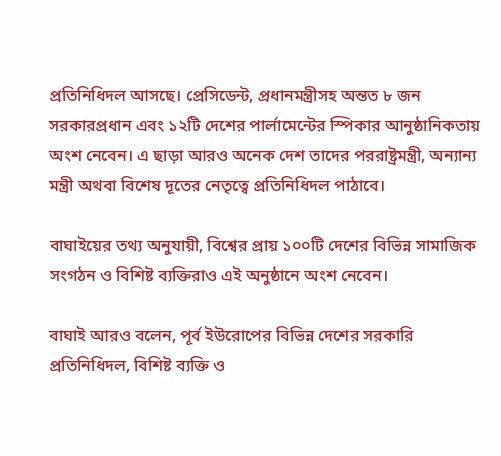প্রতিনিধিদল আসছে। প্রেসিডেন্ট, প্রধানমন্ত্রীসহ অন্তত ৮ জন সরকারপ্রধান এবং ১২টি দেশের পার্লামেন্টের স্পিকার আনুষ্ঠানিকতায় অংশ নেবেন। এ ছাড়া আরও অনেক দেশ তাদের পররাষ্ট্রমন্ত্রী, অন্যান্য মন্ত্রী অথবা বিশেষ দূতের নেতৃত্বে প্রতিনিধিদল পাঠাবে।

বাঘাইয়ের তথ্য অনুযায়ী, বিশ্বের প্রায় ১০০টি দেশের বিভিন্ন সামাজিক সংগঠন ও বিশিষ্ট ব্যক্তিরাও এই অনুষ্ঠানে অংশ নেবেন।

বাঘাই আরও বলেন, পূর্ব ইউরোপের বিভিন্ন দেশের সরকারি প্রতিনিধিদল, বিশিষ্ট ব্যক্তি ও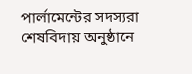পার্লামেন্টের সদস্যরা শেষবিদায় অনুষ্ঠানে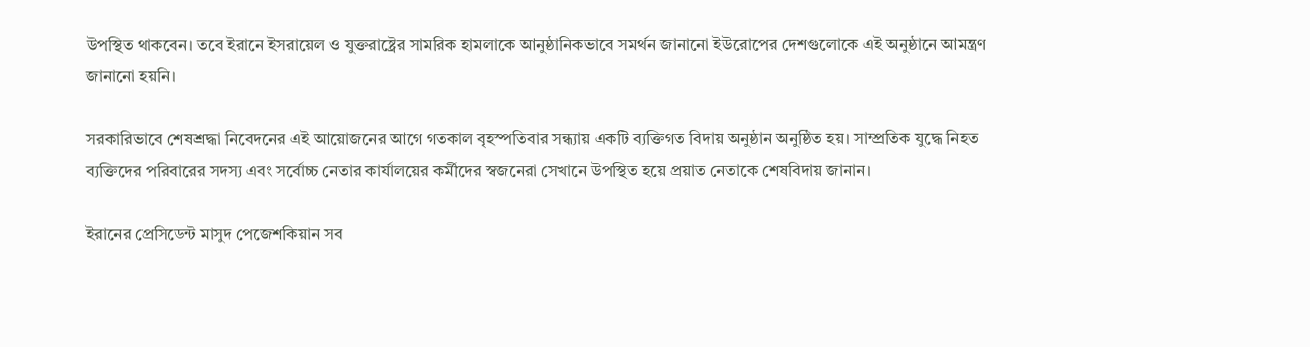উপস্থিত থাকবেন। তবে ইরানে ইসরায়েল ও যুক্তরাষ্ট্রের সামরিক হামলাকে আনুষ্ঠানিকভাবে সমর্থন জানানো ইউরোপের দেশগুলোকে এই অনুষ্ঠানে আমন্ত্রণ জানানো হয়নি।

সরকারিভাবে শেষশ্রদ্ধা নিবেদনের এই আয়োজনের আগে গতকাল বৃহস্পতিবার সন্ধ্যায় একটি ব্যক্তিগত বিদায় অনুষ্ঠান অনুষ্ঠিত হয়। সাম্প্রতিক যুদ্ধে নিহত ব্যক্তিদের পরিবারের সদস্য এবং সর্বোচ্চ নেতার কার্যালয়ের কর্মীদের স্বজনেরা সেখানে উপস্থিত হয়ে প্রয়াত নেতাকে শেষবিদায় জানান।

ইরানের প্রেসিডেন্ট মাসুদ পেজেশকিয়ান সব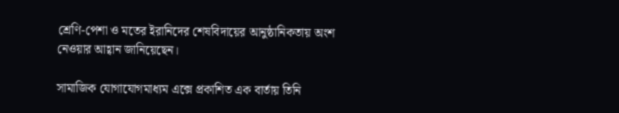শ্রেণি-পেশা ও মতের ইরানিদের শেষবিদায়ের আনুষ্ঠানিকতায় অংশ নেওয়ার আহ্বান জানিয়েছেন।

সামাজিক যোগাযোগমাধ্যম এক্সে প্রকাশিত এক বার্তায় তিনি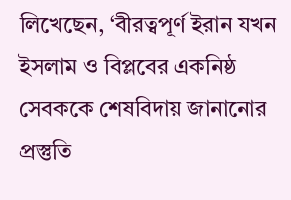লিখেছেন, ‘বীরত্বপূর্ণ ইরান যখন ইসলাম ও বিপ্লবের একনিষ্ঠ সেবককে শেষবিদায় জানানোর প্রস্তুতি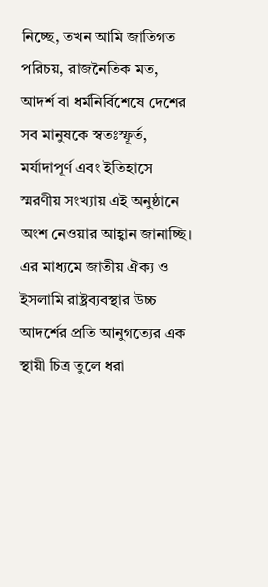নিচ্ছে, তখন আমি জাতিগত পরিচয়, রাজনৈতিক মত, আদর্শ বা ধর্মনির্বিশেষে দেশের সব মানুষকে স্বতঃস্ফূর্ত, মর্যাদাপূর্ণ এবং ইতিহাসে স্মরণীয় সংখ্যায় এই অনুষ্ঠানে অংশ নেওয়ার আহ্বান জানাচ্ছি। এর মাধ্যমে জাতীয় ঐক্য ও ইসলামি রাষ্ট্রব্যবস্থার উচ্চ আদর্শের প্রতি আনুগত্যের এক স্থায়ী চিত্র তুলে ধরা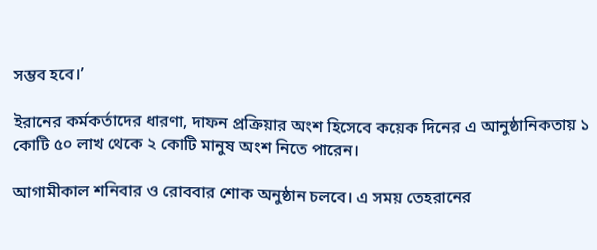সম্ভব হবে।’

ইরানের কর্মকর্তাদের ধারণা, দাফন প্রক্রিয়ার অংশ হিসেবে কয়েক দিনের এ আনুষ্ঠানিকতায় ১ কোটি ৫০ লাখ থেকে ২ কোটি মানুষ অংশ নিতে পারেন।

আগামীকাল শনিবার ও রোববার শোক অনুষ্ঠান চলবে। এ সময় তেহরানের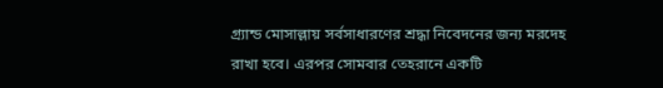গ্র্যান্ড মোসাল্লায় সর্বসাধারণের শ্রদ্ধা নিবেদনের জন্য মরদেহ রাখা হবে। এরপর সোমবার তেহরানে একটি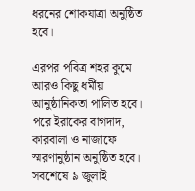ধরনের শোকযাত্রা অনুষ্ঠিত হবে।

এরপর পবিত্র শহর কুমে আরও কিছু ধর্মীয় আনুষ্ঠানিকতা পালিত হবে। পরে ইরাকের বাগদাদ, কারবালা ও নাজাফে স্মরণানুষ্ঠান অনুষ্ঠিত হবে। সবশেষে ৯ জুলাই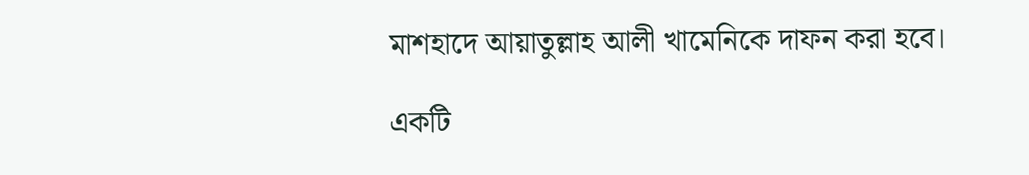মাশহাদে আয়াতুল্লাহ আলী খামেনিকে দাফন করা হবে।

একটি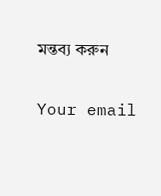মন্তব্য করুন

Your email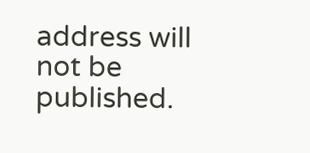address will not be published.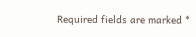Required fields are marked *